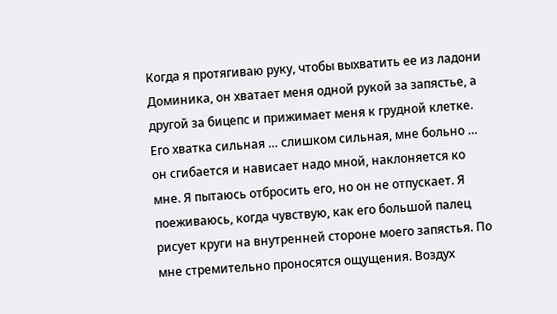Когда я протягиваю руку, чтобы выхватить ее из ладони Доминика, он хватает меня одной рукой за запястье, а другой за бицепс и прижимает меня к грудной клетке.
Его хватка сильная … слишком сильная, мне больно … он сгибается и нависает надо мной, наклоняется ко мне. Я пытаюсь отбросить его, но он не отпускает. Я поеживаюсь, когда чувствую, как его большой палец рисует круги на внутренней стороне моего запястья. По мне стремительно проносятся ощущения. Воздух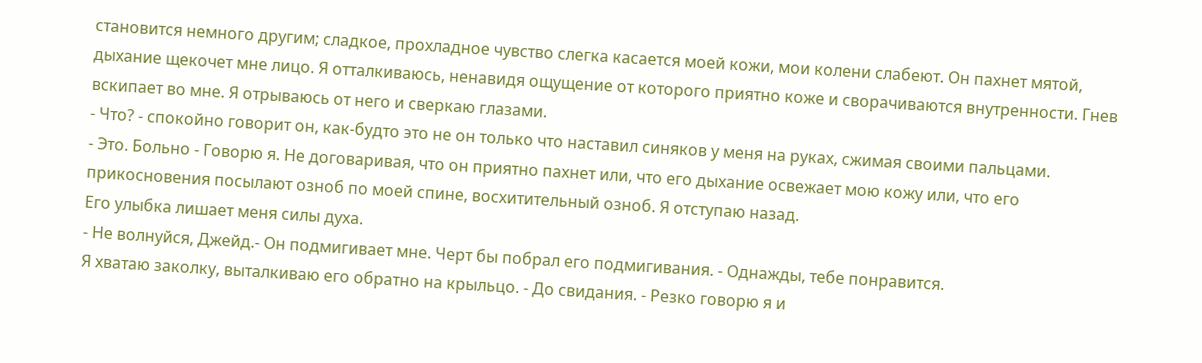становится немного другим; сладкое, прохладное чувство слегка касается моей кожи, мои колени слабеют. Он пахнет мятой, дыхание щекочет мне лицо. Я отталкиваюсь, ненавидя ощущение от которого приятно коже и сворачиваются внутренности. Гнев вскипает во мне. Я отрываюсь от него и сверкаю глазами.
- Что? - спокойно говорит он, как-будто это не он только что наставил синяков у меня на руках, сжимая своими пальцами.
- Это. Больно - Говорю я. Не договаривая, что он приятно пахнет или, что его дыхание освежает мою кожу или, что его прикосновения посылают озноб по моей спине, восхитительный озноб. Я отступаю назад.
Его улыбка лишает меня силы духа.
- Не волнуйся, Джейд.- Он подмигивает мне. Черт бы побрал его подмигивания. - Однажды, тебе понравится.
Я хватаю заколку, выталкиваю его обратно на крыльцо. - До свидания. - Резко говорю я и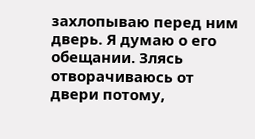захлопываю перед ним дверь. Я думаю о его обещании. Злясь отворачиваюсь от двери потому,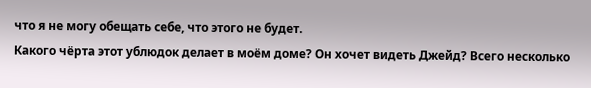что я не могу обещать себе, что этого не будет.
Какого чёрта этот ублюдок делает в моём доме? Он хочет видеть Джейд? Всего несколько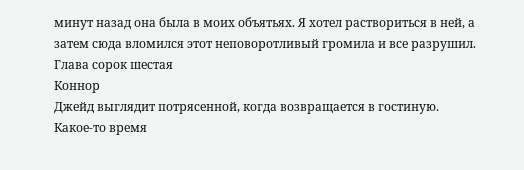минут назад она была в моих объятьях. Я хотел раствориться в ней, а затем сюда вломился этот неповоротливый громила и все разрушил.
Глава сорок шестая
Коннор
Джейд выглядит потрясенной, когда возвращается в гостиную. Какое-то время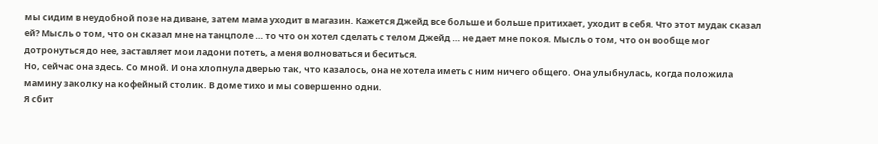мы сидим в неудобной позе на диване, затем мама уходит в магазин. Кажется Джейд все больше и больше притихает, уходит в себя. Что этот мудак сказал ей? Мысль о том, что он сказал мне на танцполе … то что он хотел сделать с телом Джейд … не дает мне покоя. Мысль о том, что он вообще мог дотронуться до нее, заставляет мои ладони потеть, а меня волноваться и беситься.
Но, сейчас она здесь. Со мной. И она хлопнула дверью так, что казалось, она не хотела иметь с ним ничего общего. Она улыбнулась, когда положила мамину заколку на кофейный столик. В доме тихо и мы совершенно одни.
Я сбит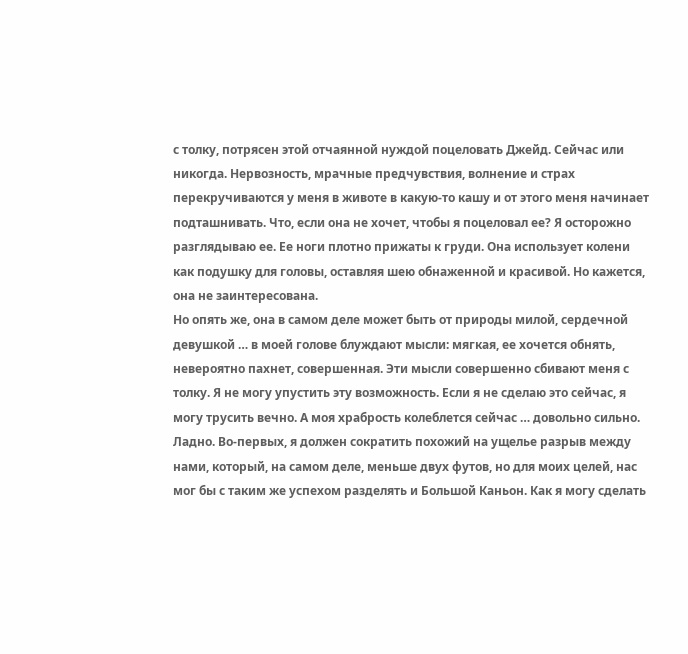с толку, потрясен этой отчаянной нуждой поцеловать Джейд. Сейчас или никогда. Нервозность, мрачные предчувствия, волнение и страх перекручиваются у меня в животе в какую-то кашу и от этого меня начинает подташнивать. Что, если она не хочет, чтобы я поцеловал ее? Я осторожно разглядываю ее. Ее ноги плотно прижаты к груди. Она использует колени как подушку для головы, оставляя шею обнаженной и красивой. Но кажется, она не заинтересована.
Но опять же, она в самом деле может быть от природы милой, сердечной девушкой … в моей голове блуждают мысли: мягкая, ее хочется обнять, невероятно пахнет, совершенная. Эти мысли совершенно сбивают меня с толку. Я не могу упустить эту возможность. Если я не сделаю это сейчас, я могу трусить вечно. А моя храбрость колеблется сейчас … довольно сильно.
Ладно. Во-первых, я должен сократить похожий на ущелье разрыв между нами, который, на самом деле, меньше двух футов, но для моих целей, нас мог бы с таким же успехом разделять и Большой Каньон. Как я могу сделать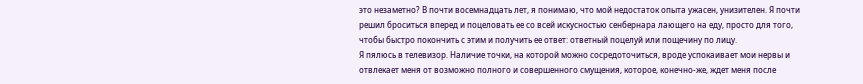это незаметно? В почти восемнадцать лет, я понимаю, что мой недостаток опыта ужасен, унизителен. Я почти решил броситься вперед и поцеловать ее со всей искусностью сенбернара лающего на еду, просто для того, чтобы быстро покончить с этим и получить ее ответ: ответный поцелуй или пощечину по лицу.
Я пялюсь в телевизор. Наличие точки, на которой можно сосредоточиться, вроде успокаивает мои нервы и отвлекает меня от возможно полного и совершенного смущения, которое, конечно-же, ждет меня после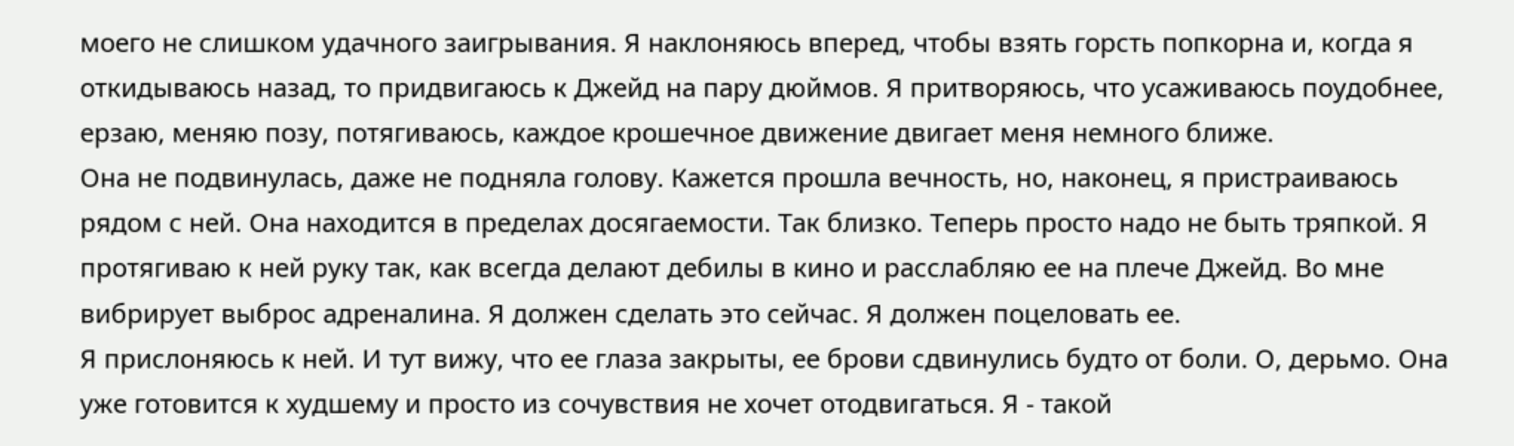моего не слишком удачного заигрывания. Я наклоняюсь вперед, чтобы взять горсть попкорна и, когда я откидываюсь назад, то придвигаюсь к Джейд на пару дюймов. Я притворяюсь, что усаживаюсь поудобнее, ерзаю, меняю позу, потягиваюсь, каждое крошечное движение двигает меня немного ближе.
Она не подвинулась, даже не подняла голову. Кажется прошла вечность, но, наконец, я пристраиваюсь рядом с ней. Она находится в пределах досягаемости. Так близко. Теперь просто надо не быть тряпкой. Я протягиваю к ней руку так, как всегда делают дебилы в кино и расслабляю ее на плече Джейд. Во мне вибрирует выброс адреналина. Я должен сделать это сейчас. Я должен поцеловать ее.
Я прислоняюсь к ней. И тут вижу, что ее глаза закрыты, ее брови сдвинулись будто от боли. О, дерьмо. Она уже готовится к худшему и просто из сочувствия не хочет отодвигаться. Я - такой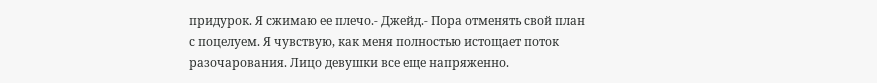придурок. Я сжимаю ее плечо.- Джейд.- Пора отменять свой план с поцелуем. Я чувствую, как меня полностью истощает поток разочарования. Лицо девушки все еще напряженно.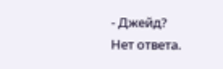- Джейд?
Нет ответа.